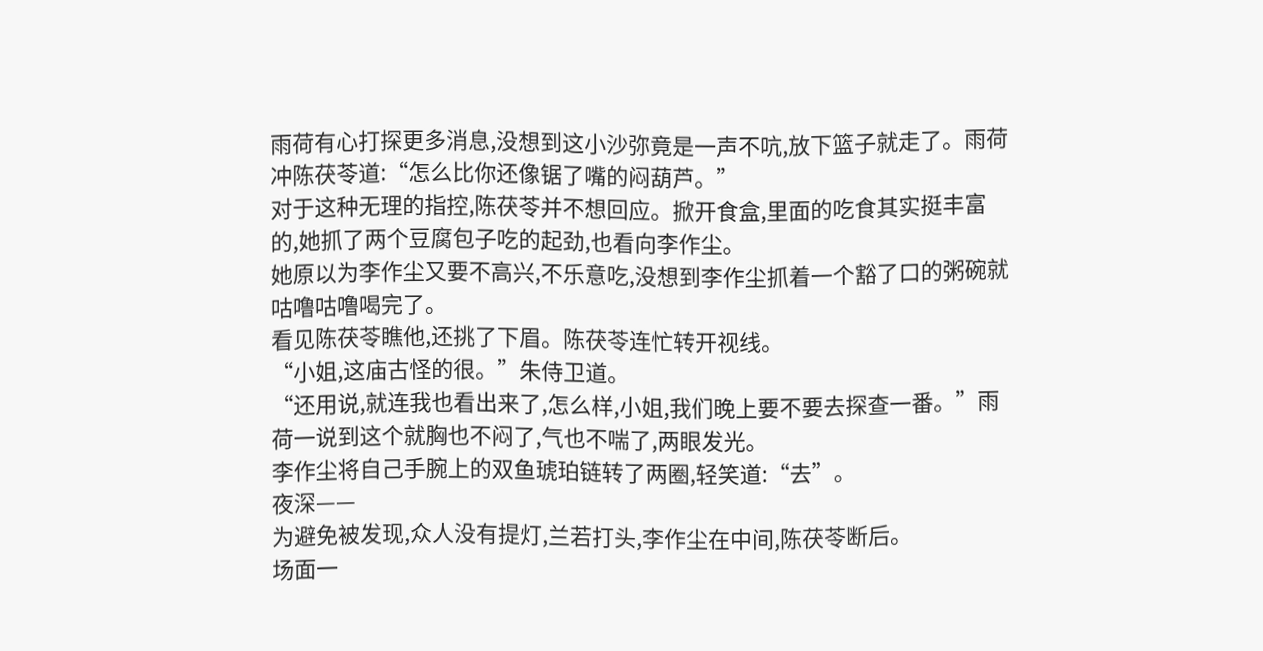雨荷有心打探更多消息,没想到这小沙弥竟是一声不吭,放下篮子就走了。雨荷冲陈茯苓道:“怎么比你还像锯了嘴的闷葫芦。”
对于这种无理的指控,陈茯苓并不想回应。掀开食盒,里面的吃食其实挺丰富的,她抓了两个豆腐包子吃的起劲,也看向李作尘。
她原以为李作尘又要不高兴,不乐意吃,没想到李作尘抓着一个豁了口的粥碗就咕噜咕噜喝完了。
看见陈茯苓瞧他,还挑了下眉。陈茯苓连忙转开视线。
“小姐,这庙古怪的很。”朱侍卫道。
“还用说,就连我也看出来了,怎么样,小姐,我们晚上要不要去探查一番。”雨荷一说到这个就胸也不闷了,气也不喘了,两眼发光。
李作尘将自己手腕上的双鱼琥珀链转了两圈,轻笑道:“去”。
夜深——
为避免被发现,众人没有提灯,兰若打头,李作尘在中间,陈茯苓断后。
场面一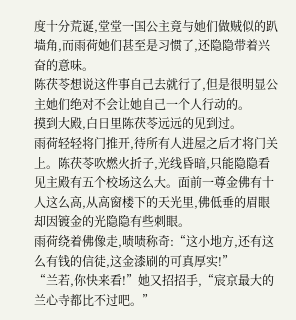度十分荒诞,堂堂一国公主竟与她们做贼似的趴墙角,而雨荷她们甚至是习惯了,还隐隐带着兴奋的意味。
陈茯苓想说这件事自己去就行了,但是很明显公主她们绝对不会让她自己一个人行动的。
摸到大殿,白日里陈茯苓远远的见到过。
雨荷轻轻将门推开,待所有人进屋之后才将门关上。陈茯苓吹燃火折子,光线昏暗,只能隐隐看见主殿有五个校场这么大。面前一尊金佛有十人这么高,从高窗楼下的天光里,佛低垂的眉眼却因镀金的光隐隐有些刺眼。
雨荷绕着佛像走,啧啧称奇:“这小地方,还有这么有钱的信徒,这金漆刷的可真厚实!”
“兰若,你快来看!”她又招招手,“宸京最大的兰心寺都比不过吧。”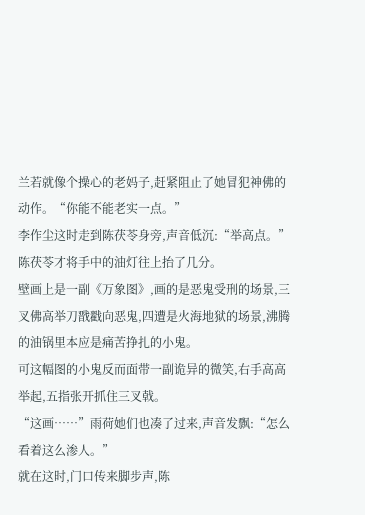兰若就像个操心的老妈子,赶紧阻止了她冒犯神佛的动作。“你能不能老实一点。”
李作尘这时走到陈茯苓身旁,声音低沉:“举高点。”
陈茯苓才将手中的油灯往上抬了几分。
壁画上是一副《万象图》,画的是恶鬼受刑的场景,三叉佛高举刀戬戳向恶鬼,四遭是火海地狱的场景,沸腾的油锅里本应是痛苦挣扎的小鬼。
可这幅图的小鬼反而面带一副诡异的微笑,右手高高举起,五指张开抓住三叉戟。
“这画……”雨荷她们也凑了过来,声音发飘:“怎么看着这么渗人。”
就在这时,门口传来脚步声,陈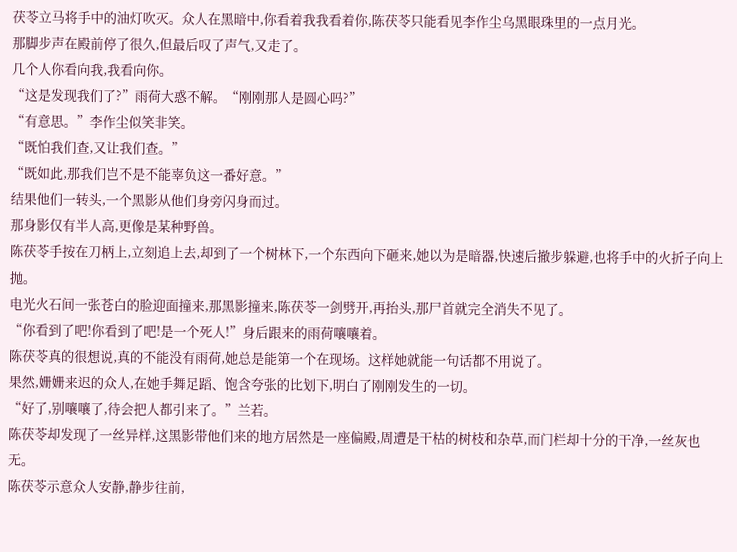茯苓立马将手中的油灯吹灭。众人在黑暗中,你看着我我看着你,陈茯苓只能看见李作尘乌黑眼珠里的一点月光。
那脚步声在殿前停了很久,但最后叹了声气,又走了。
几个人你看向我,我看向你。
“这是发现我们了?”雨荷大惑不解。“刚刚那人是圆心吗?”
“有意思。”李作尘似笑非笑。
“既怕我们查,又让我们查。”
“既如此,那我们岂不是不能辜负这一番好意。”
结果他们一转头,一个黑影从他们身旁闪身而过。
那身影仅有半人高,更像是某种野兽。
陈茯苓手按在刀柄上,立刻追上去,却到了一个树林下,一个东西向下砸来,她以为是暗器,快速后撤步躲避,也将手中的火折子向上抛。
电光火石间一张苍白的脸迎面撞来,那黑影撞来,陈茯苓一剑劈开,再抬头,那尸首就完全消失不见了。
“你看到了吧!你看到了吧!是一个死人!”身后跟来的雨荷嚷嚷着。
陈茯苓真的很想说,真的不能没有雨荷,她总是能第一个在现场。这样她就能一句话都不用说了。
果然,姗姗来迟的众人,在她手舞足蹈、饱含夸张的比划下,明白了刚刚发生的一切。
“好了,别嚷嚷了,待会把人都引来了。”兰若。
陈茯苓却发现了一丝异样,这黑影带他们来的地方居然是一座偏殿,周遭是干枯的树枝和杂草,而门栏却十分的干净,一丝灰也无。
陈茯苓示意众人安静,静步往前,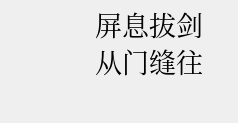屏息拔剑从门缝往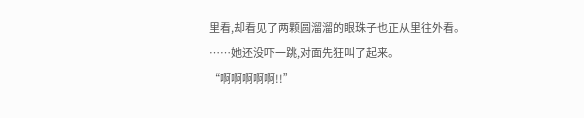里看,却看见了两颗圆溜溜的眼珠子也正从里往外看。
……她还没吓一跳,对面先狂叫了起来。
“啊啊啊啊啊!!”